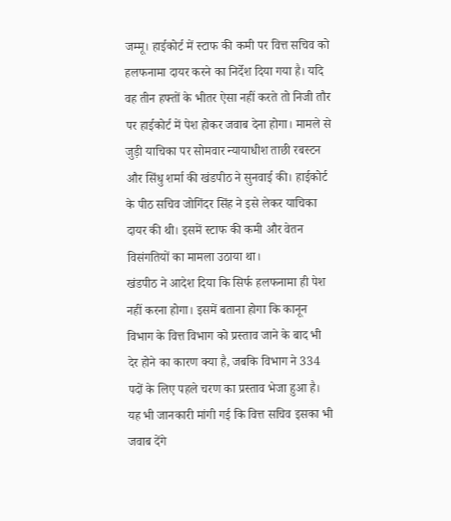जम्मू। हाईकोर्ट में स्टाफ की कमी पर वित्त सचिव को हलफनामा दायर करने का निर्देश दिया गया है। यदि वह तीन हफ्तों के भीतर ऐसा नहीं करते तो निजी तौर पर हाईकोर्ट में पेश होकर जवाब देना होगा। मामले से जुड़ी याचिका पर सोमवार न्यायाधीश ताछी रबस्टन और सिंधु शर्मा की खंडपीठ ने सुनवाई की। हाईकोर्ट के पीठ सचिव जोगिंदर सिंह ने इसे लेकर याचिका दायर की थी। इसमें स्टाफ की कमी और वेतन विसंगतियों का मामला उठाया था।
खंडपीठ ने आदेश दिया कि सिर्फ हलफनामा ही पेश नहीं करना होगा। इसमें बताना होगा कि कानून विभाग के वित्त विभाग को प्रस्ताव जाने के बाद भी देर होने का कारण क्या है, जबकि विभाग ने 334 पदों के लिए पहले चरण का प्रस्ताव भेजा हुआ है। यह भी जानकारी मांगी गई कि वित्त सचिव इसका भी जवाब देंगे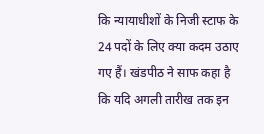कि न्यायाधीशों के निजी स्टाफ के 24 पदों के लिए क्या कदम उठाए गए हैं। खंडपीठ ने साफ कहा है कि यदि अगली तारीख तक इन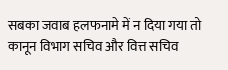सबका जवाब हलफनामे में न दिया गया तो कानून विभाग सचिव और वित्त सचिव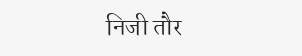निजी तौर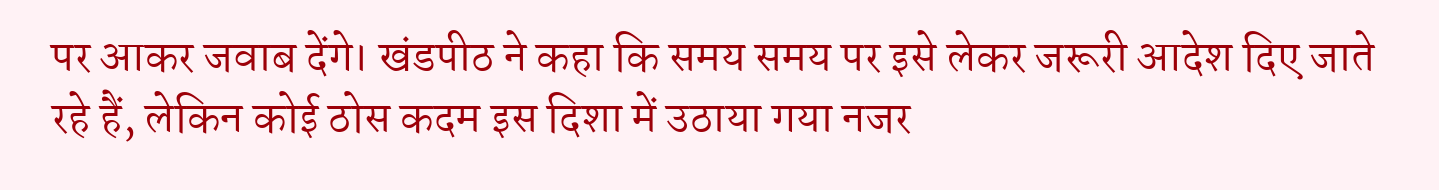पर आकर जवाब देंगे। खंडपीठ ने कहा कि समय समय पर इसे लेकर जरूरी आदेश दिए जाते रहे हैं, लेकिन कोई ठोस कदम इस दिशा में उठाया गया नजर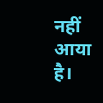नहीं आया है।